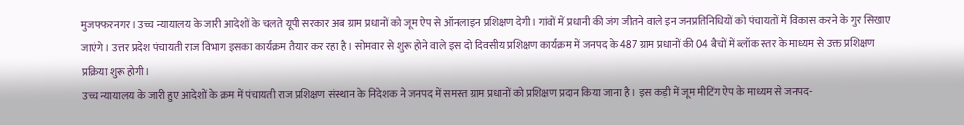मुजफ्फरनगर। उच्च न्यायालय के जारी आदेशों के चलते यूपी सरकार अब ग्राम प्रधानों को जूम ऐप से ऑनलाइन प्रशिक्षण देगी। गांवों में प्रधानी की जंग जीतने वाले इन जनप्रतिनिधियों को पंचायतों में विकास करने के गुर सिखाए जाएंगे। उत्तर प्रदेश पंचायती राज विभाग इसका कार्यक्रम तैयार कर रहा है। सोमवार से शुरू होने वाले इस दो दिवसीय प्रशिक्षण कार्यक्रम में जनपद के 487 ग्राम प्रधानों की 04 बैचों में ब्लॉक स्तर के माध्यम से उक्त प्रशिक्षण प्रक्रिया शुरू होगी।
उच्च न्यायालय के जारी हुए आदेशों के क्रम में पंचायती राज प्रशिक्षण संस्थान के निदेशक ने जनपद में समस्त ग्राम प्रधानों को प्रशिक्षण प्रदान किया जाना है। इस कड़ी में जूम मीटिंग ऐप के माध्यम से जनपद-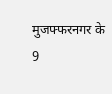मुजफ्फरनगर के 9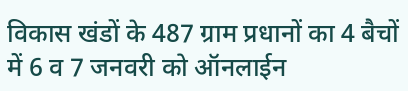विकास खंडों के 487 ग्राम प्रधानों का 4 बैचों में 6 व 7 जनवरी को ऑनलाईन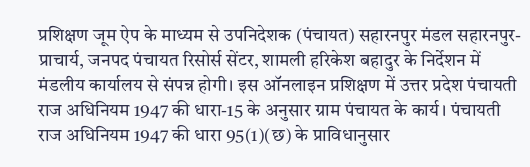प्रशिक्षण जूम ऐप के माध्यम से उपनिदेशक (पंचायत) सहारनपुर मंडल सहारनपुर-प्राचार्य, जनपद पंचायत रिसोर्स सेंटर, शामली हरिकेश बहादुर के निर्देशन में मंडलीय कार्यालय से संपन्न होगी। इस ऑनलाइन प्रशिक्षण में उत्तर प्रदेश पंचायती राज अधिनियम 1947 की धारा-15 के अनुसार ग्राम पंचायत के कार्य। पंचायती राज अधिनियम 1947 की धारा 95(1)(छ) के प्राविधानुसार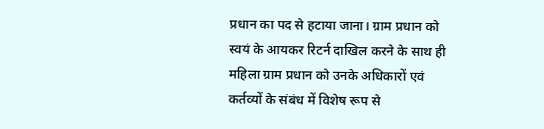प्रधान का पद से हटाया जाना। ग्राम प्रधान को स्वयं के आयकर रिटर्न दाखिल करने के साथ ही महिला ग्राम प्रधान को उनके अधिकारों एवं कर्तव्यों के संबंध में विशेष रूप से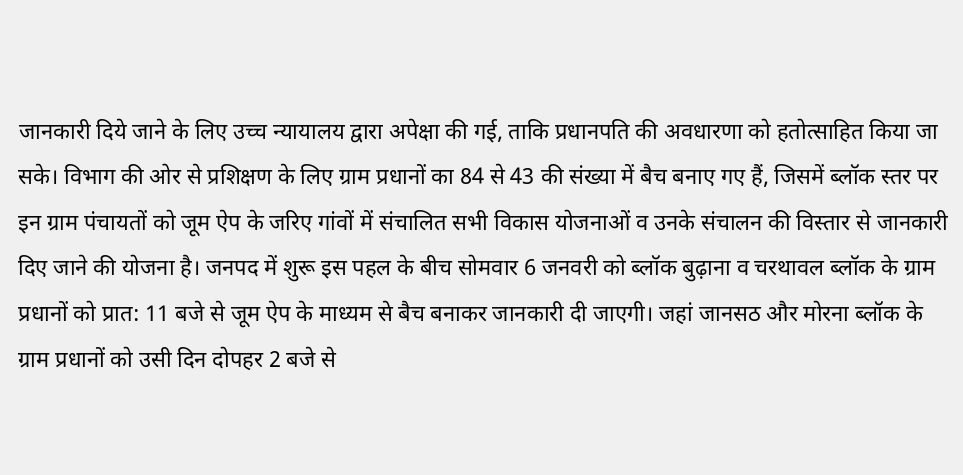जानकारी दिये जाने के लिए उच्च न्यायालय द्वारा अपेक्षा की गई, ताकि प्रधानपति की अवधारणा को हतोत्साहित किया जा सके। विभाग की ओर से प्रशिक्षण के लिए ग्राम प्रधानों का 84 से 43 की संख्या में बैच बनाए गए हैं, जिसमें ब्लॉक स्तर पर इन ग्राम पंचायतों को जूम ऐप के जरिए गांवों में संचालित सभी विकास योजनाओं व उनके संचालन की विस्तार से जानकारी दिए जाने की योजना है। जनपद में शुरू इस पहल के बीच सोमवार 6 जनवरी को ब्लॉक बुढ़ाना व चरथावल ब्लॉक के ग्राम प्रधानों को प्रात: 11 बजे से जूम ऐप के माध्यम से बैच बनाकर जानकारी दी जाएगी। जहां जानसठ और मोरना ब्लॉक के ग्राम प्रधानों को उसी दिन दोपहर 2 बजे से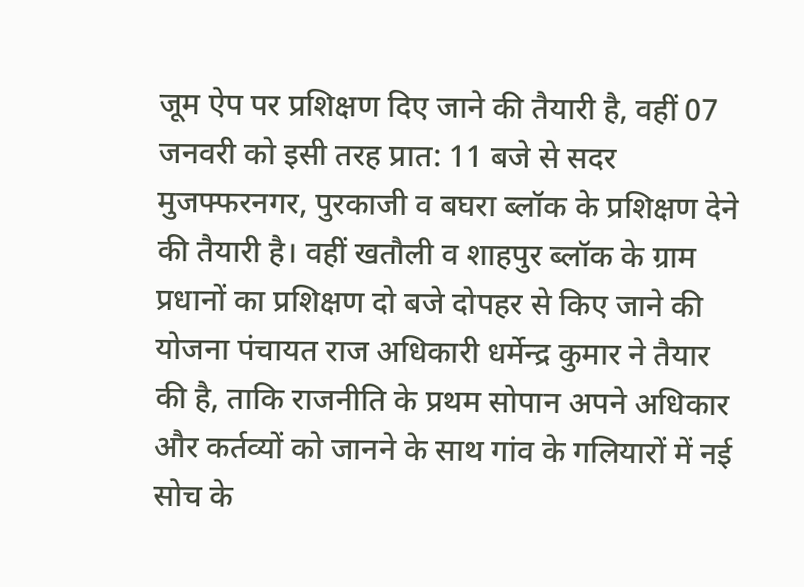जूम ऐप पर प्रशिक्षण दिए जाने की तैयारी है, वहीं 07 जनवरी को इसी तरह प्रात: 11 बजे से सदर मुजफ्फरनगर, पुरकाजी व बघरा ब्लॉक के प्रशिक्षण देने की तैयारी है। वहीं खतौली व शाहपुर ब्लॉक के ग्राम प्रधानों का प्रशिक्षण दो बजे दोपहर से किए जाने की योजना पंचायत राज अधिकारी धर्मेन्द्र कुमार ने तैयार की है, ताकि राजनीति के प्रथम सोपान अपने अधिकार और कर्तव्यों को जानने के साथ गांव के गलियारों में नई सोच के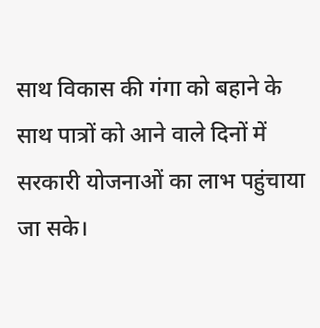साथ विकास की गंगा को बहाने के साथ पात्रों को आने वाले दिनों में सरकारी योजनाओं का लाभ पहुंचाया जा सके।